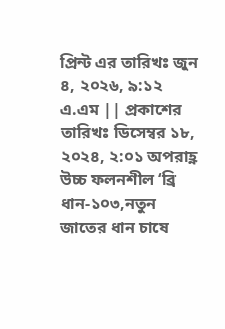প্রিন্ট এর তারিখঃ জুন ৪, ২০২৬, ৯:১২ এ.এম || প্রকাশের তারিখঃ ডিসেম্বর ১৮, ২০২৪, ২:০১ অপরাহ্ণ
উচ্চ ফলনশীল ‘ব্রি ধান-১০৩,নতুন জাতের ধান চাষে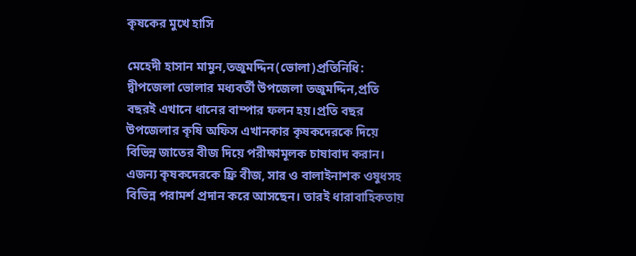কৃষকের মুখে হাসি

মেহেদী হাসান মামুন,তজুমদ্দিন(ভোলা)প্রতিনিধি: দ্বীপজেলা ভোলার মধ্যবর্তী উপজেলা তজুমদ্দিন,প্রতি বছরই এখানে ধানের বাম্পার ফলন হয়।প্রতি বছর উপজেলার কৃষি অফিস এখানকার কৃষকদেরকে দিয়ে বিভিন্ন জাতের বীজ দিয়ে পরীক্ষামূলক চাষাবাদ করান। এজন্য কৃষকদেরকে ফ্রি বীজ, সার ও বালাইনাশক ওষুধসহ বিভিন্ন পরামর্শ প্রদান করে আসছেন। তারই ধারাবাহিকতায়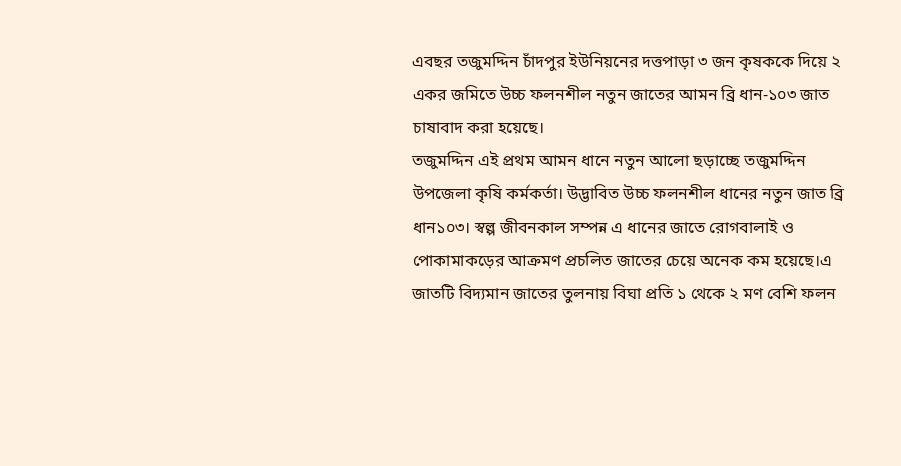এবছর তজুমদ্দিন চাঁদপুর ইউনিয়নের দত্তপাড়া ৩ জন কৃষককে দিয়ে ২ একর জমিতে উচ্চ ফলনশীল নতুন জাতের আমন ব্রি ধান-১০৩ জাত চাষাবাদ করা হয়েছে।
তজুমদ্দিন এই প্রথম আমন ধানে নতুন আলো ছড়াচ্ছে তজুমদ্দিন উপজেলা কৃষি কর্মকর্তা। উদ্ভাবিত উচ্চ ফলনশীল ধানের নতুন জাত ব্রি ধান১০৩। স্বল্প জীবনকাল সম্পন্ন এ ধানের জাতে রোগবালাই ও পোকামাকড়ের আক্রমণ প্রচলিত জাতের চেয়ে অনেক কম হয়েছে।এ জাতটি বিদ্যমান জাতের তুলনায় বিঘা প্রতি ১ থেকে ২ মণ বেশি ফলন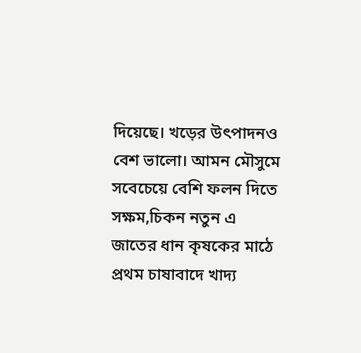দিয়েছে। খড়ের উৎপাদনও বেশ ভালো। আমন মৌসুমে সবেচেয়ে বেশি ফলন দিতে সক্ষম,চিকন নতুন এ জাতের ধান কৃষকের মাঠে প্রথম চাষাবাদে খাদ্য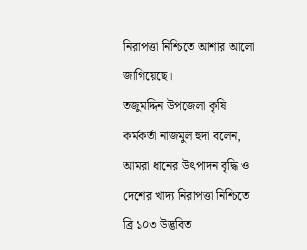নিরাপত্তা নিশ্চিতে আশার আলো জাগিয়েছে।
তজুমদ্দিন উপজেলা কৃষি কর্মকর্তা নাজমুল হুদা বলেন, আমরা ধানের উৎপাদন বৃদ্ধি ও দেশের খাদ্য নিরাপত্তা নিশ্চিতে ব্রি ১০৩ উদ্ভবিত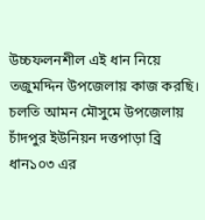উচ্চফলনশীল এই ধান নিয়ে তজুমদ্দিন উপজেলায় কাজ করছি। চলতি আমন মৌসুমে উপজেলায় চাঁদপুর ইউনিয়ন দত্তপাড়া ব্রি ধান১০৩ এর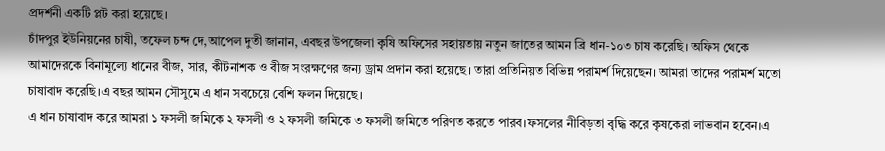প্রদর্শনী একটি প্লট করা হয়েছে।
চাঁদপুর ইউনিয়নের চাষী, তফেল চন্দ দে,আপেল দুতী জানান, এবছর উপজেলা কৃষি অফিসের সহায়তায় নতুন জাতের আমন ব্রি ধান-১০৩ চাষ করেছি। অফিস থেকে আমাদেরকে বিনামূল্যে ধানের বীজ, সার, কীটনাশক ও বীজ সংরক্ষণের জন্য ড্রাম প্রদান করা হয়েছে। তারা প্রতিনিয়ত বিভিন্ন পরামর্শ দিয়েছেন। আমরা তাদের পরামর্শ মতো চাষাবাদ করেছি।এ বছর আমন সৌসুমে এ ধান সবচেয়ে বেশি ফলন দিয়েছে।
এ ধান চাষাবাদ করে আমরা ১ ফসলী জমিকে ২ ফসলী ও ২ ফসলী জমিকে ৩ ফসলী জমিতে পরিণত করতে পারব।ফসলের নীবিড়তা বৃদ্ধি করে কৃষকেরা লাভবান হবেন।এ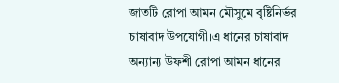জাতটি রোপা আমন মৌসুমে বৃষ্টিনির্ভর চাষাবাদ উপযোগী।এ ধানের চাষাবাদ অন্যান্য উফশী রোপা আমন ধানের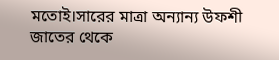মতোই।সারের মাত্রা অন্যান্য উফশী জাতের থেকে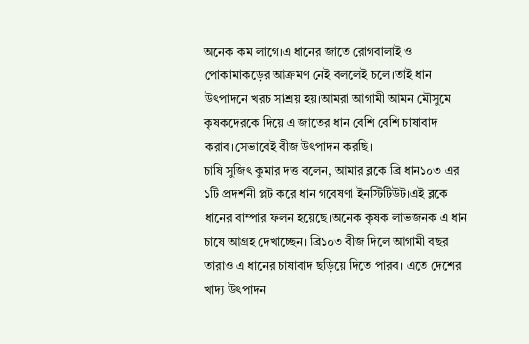অনেক কম লাগে।এ ধানের জাতে রোগবালাই ও পোকামাকড়ের আক্রমণ নেই বললেই চলে।তাই ধান উৎপাদনে খরচ সাশ্রয় হয়।আমরা আগামী আমন মৌসুমে কৃষকদেরকে দিয়ে এ জাতের ধান বেশি বেশি চাষাবাদ করাব।সেভাবেই বীজ উৎপাদন করছি।
চাষি সুজিৎ কুমার দত্ত বলেন, আমার ব্লকে ব্রি ধান১০৩ এর ১টি প্রদর্শনী প্লট করে ধান গবেষণা ইনস্টিটিউট।এই ব্লকে ধানের বাম্পার ফলন হয়েছে।অনেক কৃষক লাভজনক এ ধান চাষে আগ্রহ দেখাচ্ছেন। ব্রি১০৩ বীজ দিলে আগামী বছর তারাও এ ধানের চাষাবাদ ছড়িয়ে দিতে পারব। এতে দেশের খাদ্য উৎপাদন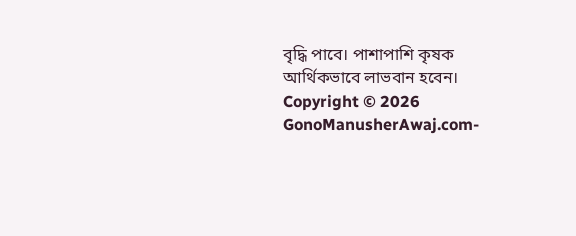বৃদ্ধি পাবে। পাশাপাশি কৃষক আর্থিকভাবে লাভবান হবেন।
Copyright © 2026 GonoManusherAwaj.com-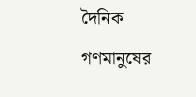দৈনিক গণমানুষের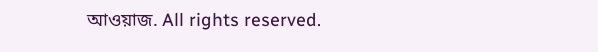আওয়াজ. All rights reserved.